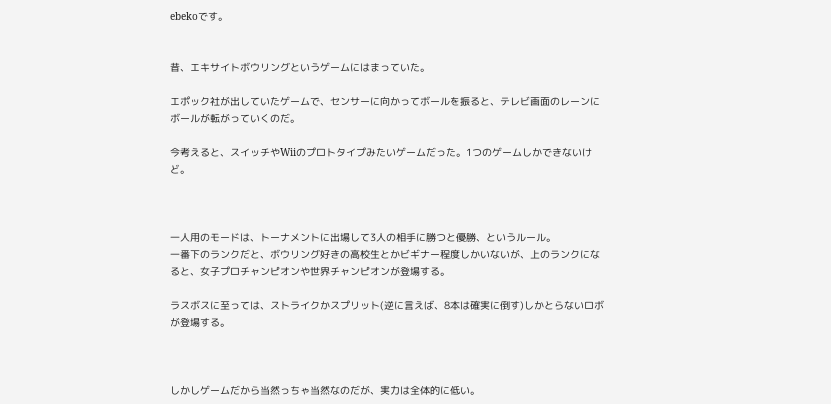ebekoです。


昔、エキサイトボウリングというゲームにはまっていた。

エポック社が出していたゲームで、センサーに向かってボールを振ると、テレビ画面のレーンにボールが転がっていくのだ。

今考えると、スイッチやWiiのプロトタイプみたいゲームだった。1つのゲームしかできないけど。



一人用のモードは、トーナメントに出場して3人の相手に勝つと優勝、というルール。
一番下のランクだと、ボウリング好きの高校生とかビギナー程度しかいないが、上のランクになると、女子プロチャンピオンや世界チャンピオンが登場する。

ラスボスに至っては、ストライクかスプリット(逆に言えば、8本は確実に倒す)しかとらないロボが登場する。



しかしゲームだから当然っちゃ当然なのだが、実力は全体的に低い。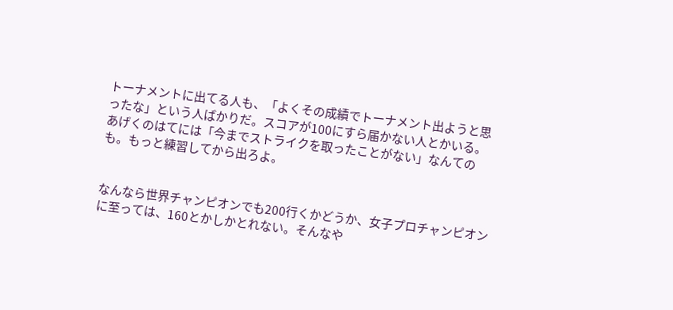トーナメントに出てる人も、「よくその成績でトーナメント出ようと思ったな」という人ばかりだ。スコアが100にすら届かない人とかいる。
あげくのはてには「今までストライクを取ったことがない」なんてのも。もっと練習してから出ろよ。


なんなら世界チャンピオンでも200行くかどうか、女子プロチャンピオンに至っては、160とかしかとれない。そんなや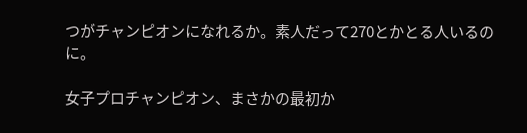つがチャンピオンになれるか。素人だって270とかとる人いるのに。

女子プロチャンピオン、まさかの最初か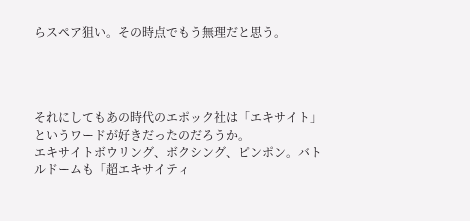らスペア狙い。その時点でもう無理だと思う。




それにしてもあの時代のエポック社は「エキサイト」というワードが好きだったのだろうか。
エキサイトボウリング、ボクシング、ピンポン。バトルドームも「超エキサイティ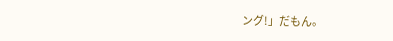ング!」だもん。